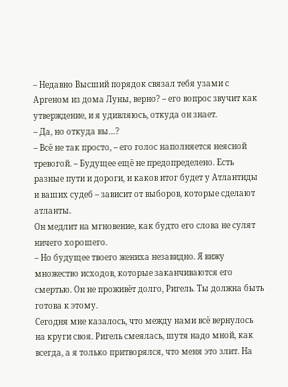– Недавно Высший порядок связал тебя узами с Аргеном из дома Луны, верно? – его вопрос звучит как утверждение, и я удивляюсь, откуда он знает.
– Да, но откуда вы…?
– Всё не так просто, – его голос наполняется неясной тревогой. – Будущее ещё не предопределено. Есть разные пути и дороги, и каков итог будет у Атлантиды и ваших судеб – зависит от выборов, которые сделают атланты.
Он медлит на мгновение, как будто его слова не сулят ничего хорошего.
– Но будущее твоего жениха незавидно. Я вижу множество исходов, которые заканчиваются его смертью. Он не проживёт долго, Ригель. Ты должна быть готова к этому.
Сегодня мне казалось, что между нами всё вернулось на круги своя. Ригель смеялась, шутя надо мной, как всегда, а я только притворялся, что меня это злит. На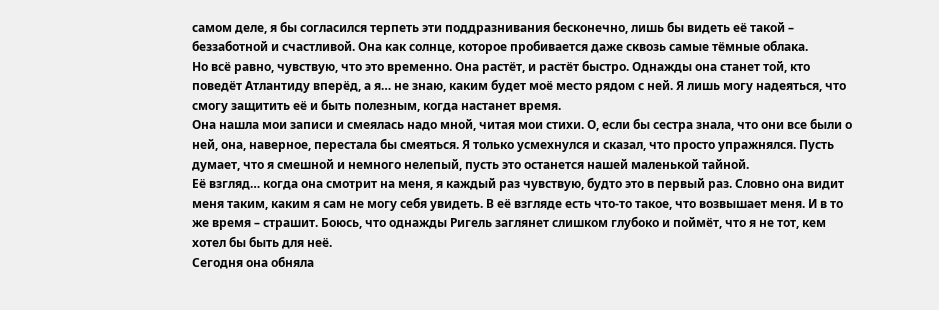самом деле, я бы согласился терпеть эти поддразнивания бесконечно, лишь бы видеть её такой – беззаботной и счастливой. Она как солнце, которое пробивается даже сквозь самые тёмные облака.
Но всё равно, чувствую, что это временно. Она растёт, и растёт быстро. Однажды она станет той, кто поведёт Атлантиду вперёд, а я… не знаю, каким будет моё место рядом с ней. Я лишь могу надеяться, что смогу защитить её и быть полезным, когда настанет время.
Она нашла мои записи и смеялась надо мной, читая мои стихи. О, если бы сестра знала, что они все были о ней, она, наверное, перестала бы смеяться. Я только усмехнулся и сказал, что просто упражнялся. Пусть думает, что я смешной и немного нелепый, пусть это останется нашей маленькой тайной.
Её взгляд… когда она смотрит на меня, я каждый раз чувствую, будто это в первый раз. Словно она видит меня таким, каким я сам не могу себя увидеть. В её взгляде есть что-то такое, что возвышает меня. И в то же время – страшит. Боюсь, что однажды Ригель заглянет слишком глубоко и поймёт, что я не тот, кем хотел бы быть для неё.
Сегодня она обняла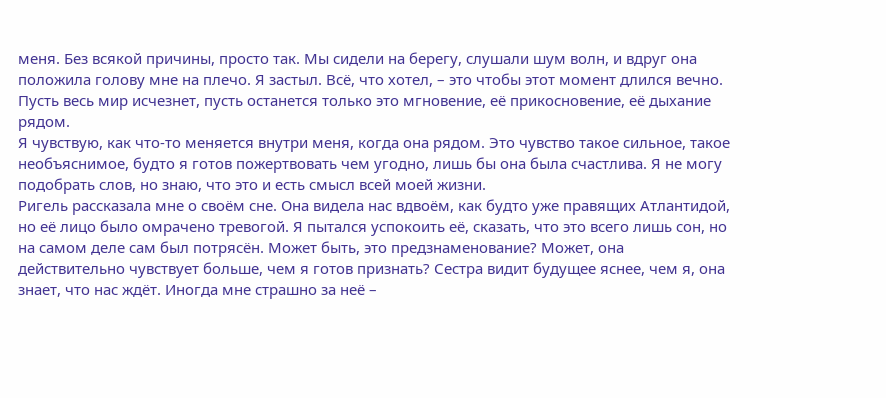меня. Без всякой причины, просто так. Мы сидели на берегу, слушали шум волн, и вдруг она положила голову мне на плечо. Я застыл. Всё, что хотел, – это чтобы этот момент длился вечно. Пусть весь мир исчезнет, пусть останется только это мгновение, её прикосновение, её дыхание рядом.
Я чувствую, как что-то меняется внутри меня, когда она рядом. Это чувство такое сильное, такое необъяснимое, будто я готов пожертвовать чем угодно, лишь бы она была счастлива. Я не могу подобрать слов, но знаю, что это и есть смысл всей моей жизни.
Ригель рассказала мне о своём сне. Она видела нас вдвоём, как будто уже правящих Атлантидой, но её лицо было омрачено тревогой. Я пытался успокоить её, сказать, что это всего лишь сон, но на самом деле сам был потрясён. Может быть, это предзнаменование? Может, она действительно чувствует больше, чем я готов признать? Сестра видит будущее яснее, чем я, она знает, что нас ждёт. Иногда мне страшно за неё –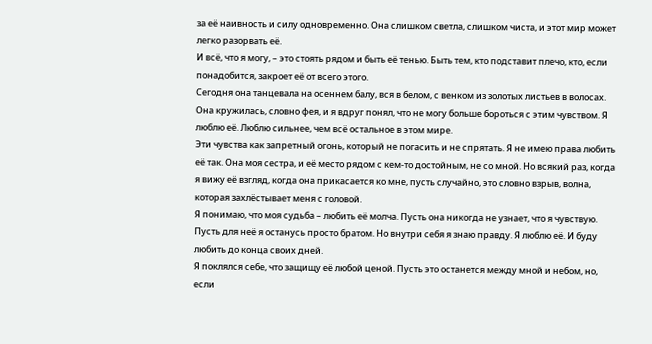за её наивность и силу одновременно. Она слишком светла, слишком чиста, и этот мир может легко разорвать её.
И всё, что я могу, – это стоять рядом и быть её тенью. Быть тем, кто подставит плечо, кто, если понадобится, закроет её от всего этого.
Сегодня она танцевала на осеннем балу, вся в белом, с венком из золотых листьев в волосах. Она кружилась, словно фея, и я вдруг понял, что не могу больше бороться с этим чувством. Я люблю её. Люблю сильнее, чем всё остальное в этом мире.
Эти чувства как запретный огонь, который не погасить и не спрятать. Я не имею права любить её так. Она моя сестра, и её место рядом с кем-то достойным, не со мной. Но всякий раз, когда я вижу её взгляд, когда она прикасается ко мне, пусть случайно, это словно взрыв, волна, которая захлёстывает меня с головой.
Я понимаю, что моя судьба – любить её молча. Пусть она никогда не узнает, что я чувствую. Пусть для неё я останусь просто братом. Но внутри себя я знаю правду. Я люблю её. И буду любить до конца своих дней.
Я поклялся себе, что защищу её любой ценой. Пусть это останется между мной и небом, но, если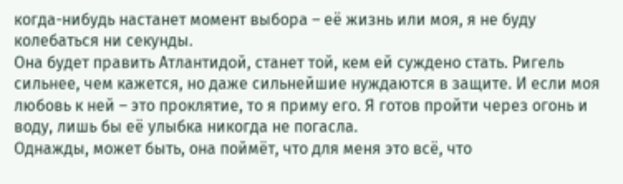когда-нибудь настанет момент выбора – её жизнь или моя, я не буду колебаться ни секунды.
Она будет править Атлантидой, станет той, кем ей суждено стать. Ригель сильнее, чем кажется, но даже сильнейшие нуждаются в защите. И если моя любовь к ней – это проклятие, то я приму его. Я готов пройти через огонь и воду, лишь бы её улыбка никогда не погасла.
Однажды, может быть, она поймёт, что для меня это всё, что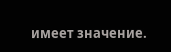имеет значение.